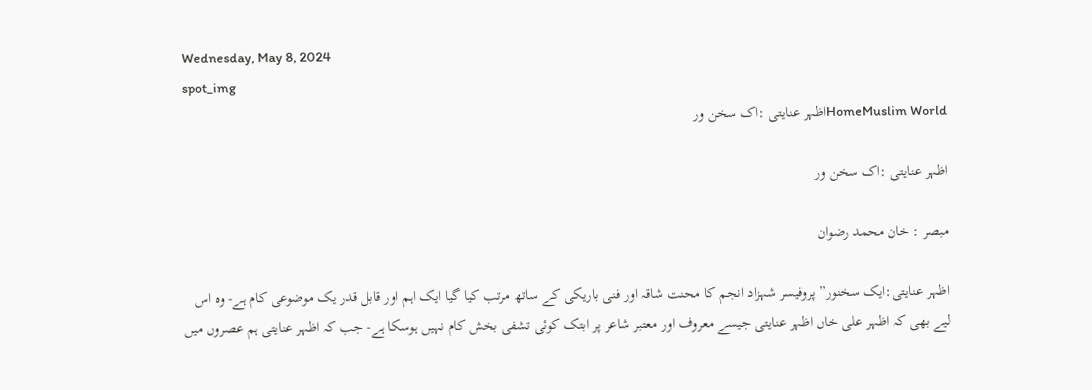Wednesday, May 8, 2024
spot_img
HomeMuslim Worldاظہر عنایتی :اک سخن ور

اظہر عنایتی :اک سخن ور

مبصر : خان محمد رضوان

اظہر عنایتی:ایک سخنور” پروفیسر شہزاد انجم کا محنت شاقہ اور فنی باریکی کے ساتھ مرتب کیا گیا ایک اہم اور قابل قدر یک موضوعی کام ہے- وہ اس لیے بھی کہ اظہر علی خاں اظہر عنایتی جیسے معروف اور معتبر شاعر پر ابتک کوئی تشفی بخش کام نہیں ہوسکا ہے- جب کہ اظہر عنایتی ہم عصروں میں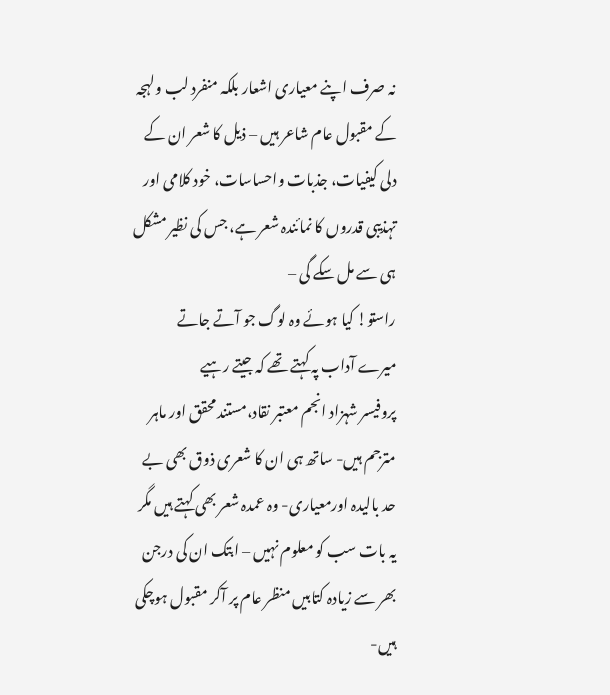نہ صرف اپنے معیاری اشعار بلکہ منفرد لب ولہجہ کے مقبول عام شاعر ہیں – ذیل کا شعر ان کے دلی کیفیات، جذبات واحساسات، خود کلامی اور تہذیبی قدروں کا نمائندہ شعر ہے، جس کی نظیر مشکل ہی سے مل سکے گی –
راستو! کیا ہوئے وہ لوگ جو آتے جاتے
میرے آداب پہ کہتے تھے کہ جیتے رہیے
پروفیسر شہزاد انجم معتبر نقاد،مستند محقق اور ماہر مترجم ہیں- ساتھ ہی ان کا شعری ذوق بھی بے حد بالیدہ اورمعیاری- وہ عمدہ شعر بھی کہتے ہیں مگر یہ بات سب کو معلوم نہیں – ابتک ان کی درجن بھر سے زیادہ کتابیں منظر عام پر آکر مقبول ہوچکی ہیں-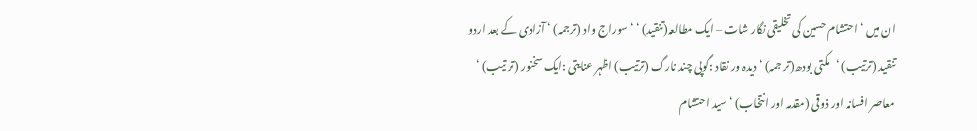ان میں ‘احتشام حسین کی تخلیقی نگار شات – ایک مطالعہ(تنقید) ‘ ‘سوراج واد (ترجمہ) ‘ آزادی کے بعد اردو تنقید (ترتیب) ‘مکتی بودھ(تر جمہ) ‘ دیدہ ور نقاد :گوپی چند نارگ (ترتیب) اظہر عنایتی :ایک سخنور (تر تیب) ‘ معاصر افسانہ اور ذوقی (مقدمہ اور انتخاب) ‘سید احتشام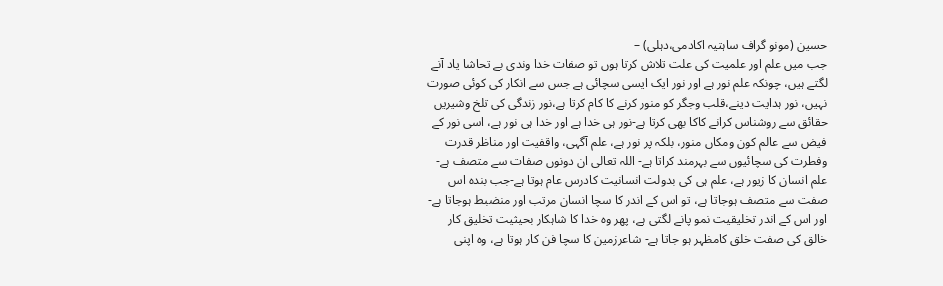حسین (مونو گراف ساہتیہ اکادمی،دہلی) –
جب میں علم اور علمیت کی علت تلاش کرتا ہوں تو صفات خدا وندی بے تحاشا یاد آنے لگتے ہیں، چونکہ علم نور ہے اور نور ایک ایسی سچائی ہے جس سے انکار کی کوئی صورت نہیں، نور ہدایت دینے،قلب وجگر کو منور کرنے کا کام کرتا ہے،نور زندگی کی تلخ وشیریں حقائق سے روشناس کرانے کاکا بھی کرتا ہے-نور ہی خدا ہے اور خدا ہی نور ہے، اسی نور کے فیض سے عالم کون ومکاں منور، بلکہ پر نور ہے، علم آگہی، واقفیت اور مناظر قدرت وفطرت کی سچائیوں سے بہرمند کراتا ہے- اللہ تعالی ان دونوں صفات سے متصف ہے- علم انسان کا زیور ہے، علم ہی کی بدولت انسانیت کادرس عام ہوتا ہے-جب بندہ اس صفت سے متصف ہوجاتا ہے، تو اس کے اندر کا سچا انسان مرتب اور منضبط ہوجاتا ہے-اور اس کے اندر تخلیقیت نمو پانے لگتی ہے، پھر وہ خدا کا شاہکار بحیثیت تخلیق کار خالق کی صفت خلق کامظہر ہو جاتا ہے- شاعرزمین کا سچا فن کار ہوتا ہے، وہ اپنی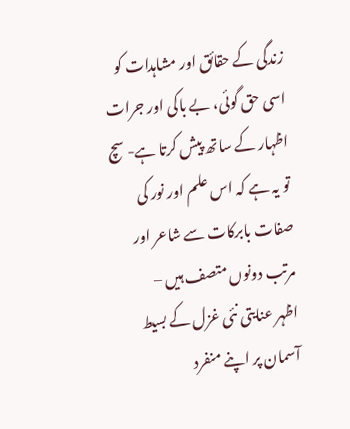زندگی کے حقائق اور مشاہدات کو اسی حق گوئی، بے باکی اور جرات اظہار کے ساتھ پیش کرتا ہے- سچ تو یہ ہے کہ اس علم اور نور کی صفات بابرکات سے شاعر اور مرتب دونوں متصف ہیں –
اظہر عنایتی نئی غزل کے بسیط آسمان پر اپنے منفرد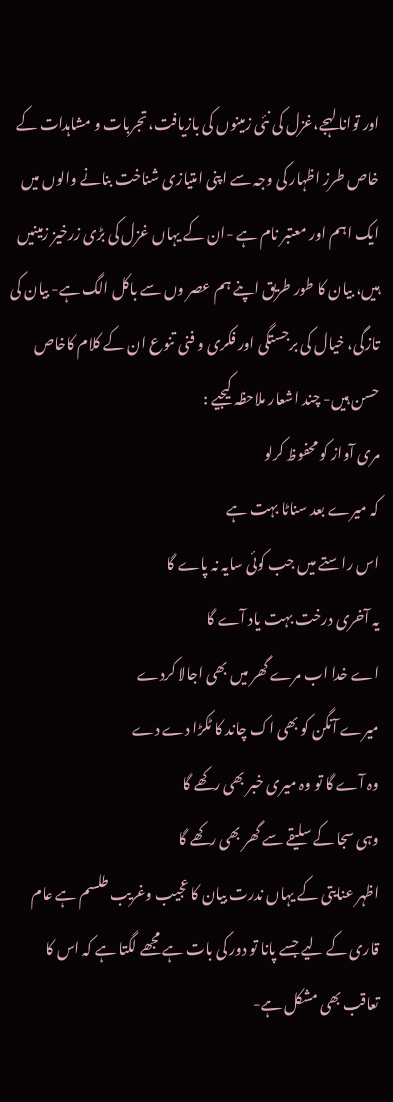اور توانا لہجے،غزل کی نئی زمینوں کی بازیافت، تجربات و مشاہدات کے خاص طرز اظہار کی وجہ سے اپنی امتیازی شناخت بنانے والوں میں ایک اہم اور معتبر نام ہے -ان کے یہاں غزل کی بڑی زرخیز زمینیں ہیں، بیان کا طور طریق اپنے ہم عصر وں سے باکل الگ ہے- بیان کی تازگی، خیال کی برجستگی اور فکری و فنی تنوع ان کے کلام کاخاص حسن ہیں- چند اشعار ملاحظہ کیجیے :
مری آواز کو محفوظ کرلو
کہ میرے بعد سناٹا بہت ہے
اس راستے میں جب کوئی سایہ نہ پاے گا
یہ آخری درخت بہت یاد آے گا
اے خدا اب مرے گھر میں بھی اجالا کردے
میرے آنگن کو بھی اک چاند کا ٹکڑا دے دے
وہ آے گا تو وہ میری خبر بھی رکھے گا
وہی سجا کے سلیقے سے گھر بھی رکھے گا
اظہر عنایتی کے یہاں ندرت بیان کا عجیب وغریب طلسم ہے عام قاری کے لیے جسے پانا تو دور کی بات ہے مجھے لگتا ہے کہ اس کا تعاقب بھی مشکل ہے-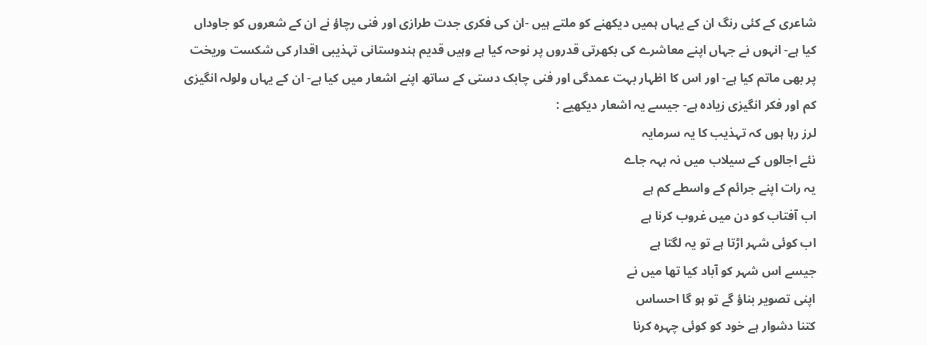شاعری کے کئی رنگ ان کے یہاں ہمیں دیکھنے کو ملتے ہیں -ان کی فکری جدت طرازی اور فنی رچاؤ نے ان کے شعروں کو جاوداں کیا ہے- انہوں نے جہاں اپنے معاشرے کی بکھرتی قدروں پر نوحہ کیا ہے وہیں قدیم ہندوستانی تہذیبی اقدار کی شکست وریخت پر بھی ماتم کیا ہے- اور اس کا اظہار بہت عمدگی اور فنی چابک دستی کے ساتھ اپنے اشعار میں کیا ہے- ان کے یہاں ولولہ انگیزی کم اور فکر انگیزی زیادہ ہے- جیسے یہ اشعار دیکھیے :
لرز رہا ہوں کہ تہذیب کا یہ سرمایہ
نئے اجالوں کے سیلاب میں نہ بہہ جاے
یہ رات اپنے جرائم کے واسطے کم ہے
اب آفتاب کو دن میں غروب کرنا ہے
اب کوئی شہر اڑتا ہے تو یہ لگتا ہے
جیسے اس شہر کو آباد کیا تھا میں نے
اپنی تصویر بناؤ گے تو ہو گا احساس
کتنا دشوار ہے خود کو کوئی چہرہ کرنا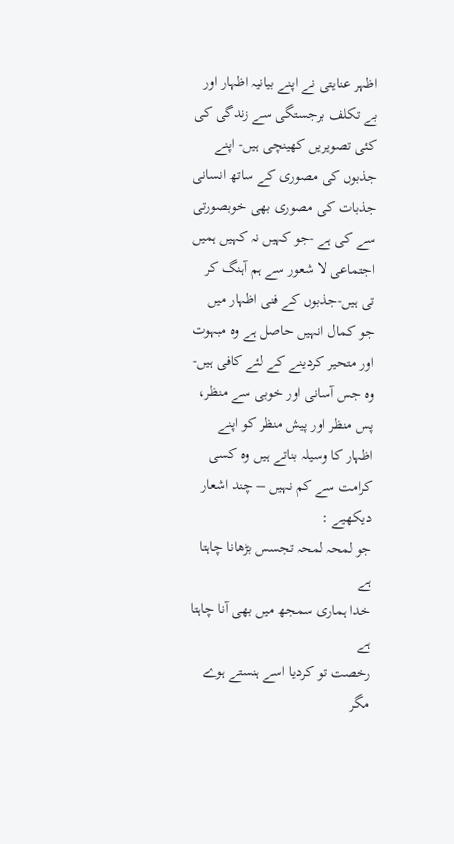اظہر عنایتی نے اپنے بیانیہ اظہار اور بے تکلف برجستگی سے زندگی کی کئی تصویریں کھینچی ہیں- اپنے جذبوں کی مصوری کے ساتھ انسانی جذبات کی مصوری بھی خوبصورتی سے کی ہے -جو کہیں نہ کہیں ہمیں اجتماعی لا شعور سے ہم آہنگ کر تی ہیں-جذبوں کے فنی اظہار میں جو کمال انہیں حاصل ہے وہ مبہوت اور متحیر کردینے کے لئے کافی ہیں- وہ جس آسانی اور خوبی سے منظر، پس منظر اور پیش منظر کو اپنے اظہار کا وسیلہ بناتے ہیں وہ کسی کرامت سے کم نہیں – چند اشعار دیکھیے :
جو لمحہ لمحہ تجسس بڑھانا چاہتا ہے
خدا ہماری سمجھ میں بھی آنا چاہتا ہے
رخصت تو کردیا اسے ہنستے ہوے مگر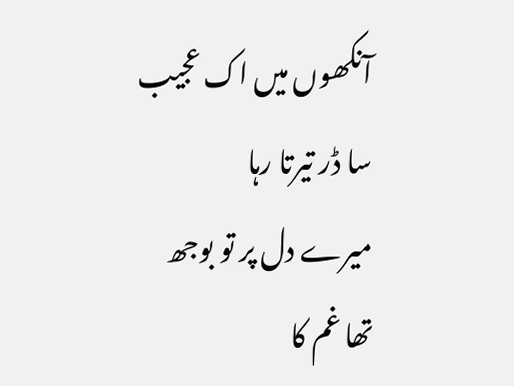آنکھوں میں اک عجیب سا ڈر تیرتا رہا
میرے دل پر تو بوجھ تھا غم کا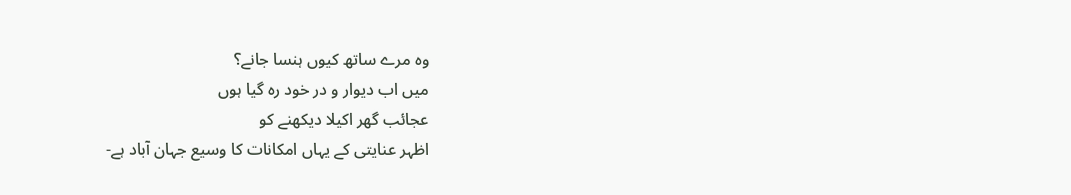وہ مرے ساتھ کیوں ہنسا جانے؟
میں اب دیوار و در خود رہ گیا ہوں
عجائب گھر اکیلا دیکھنے کو
اظہر عنایتی کے یہاں امکانات کا وسیع جہان آباد ہے-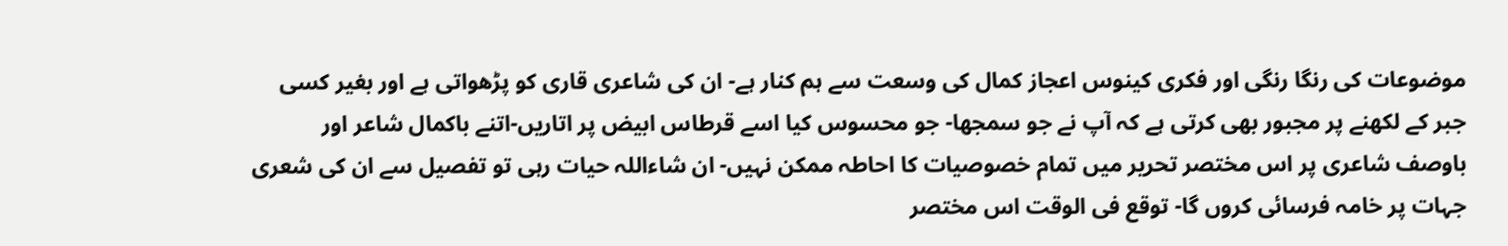موضوعات کی رنگا رنگی اور فکری کینوس اعجاز کمال کی وسعت سے ہم کنار ہے- ان کی شاعری قاری کو پڑھواتی ہے اور بغیر کسی جبر کے لکھنے پر مجبور بھی کرتی ہے کہ آپ نے جو سمجھا- جو محسوس کیا اسے قرطاس ابیض پر اتاریں-اتنے باکمال شاعر اور باوصف شاعری پر اس مختصر تحریر میں تمام خصوصیات کا احاطہ ممکن نہیں- ان شاءاللہ حیات رہی تو تفصیل سے ان کی شعری جہات پر خامہ فرسائی کروں گا- توقع فی الوقت اس مختصر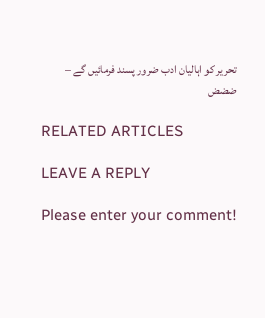تحریر کو اہالیان ادب ضرور پسند فرمائیں گے –
ضضض

RELATED ARTICLES

LEAVE A REPLY

Please enter your comment!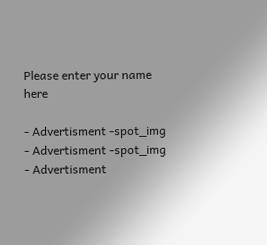Please enter your name here

- Advertisment -spot_img
- Advertisment -spot_img
- Advertisment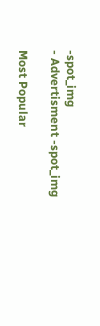-spot_img
- Advertisment -spot_img

Most Popular